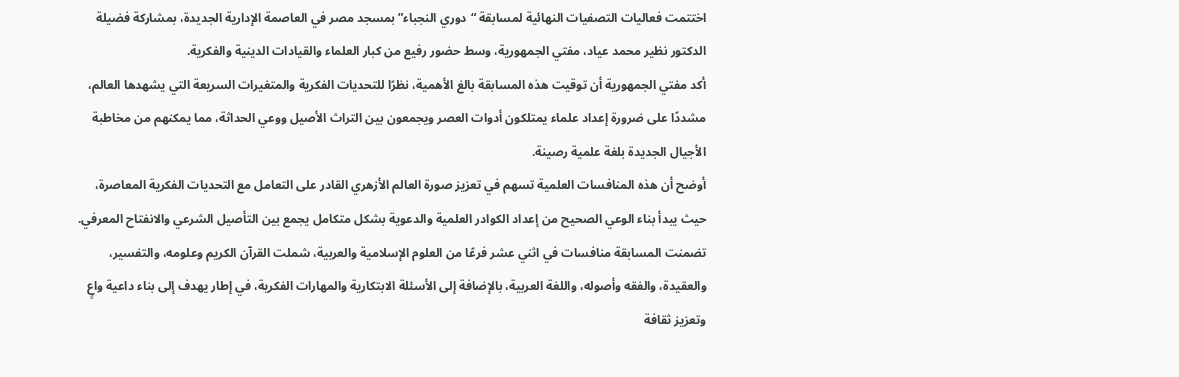اختتمت فعاليات التصفيات النهائية لمسابقة “دوري النجباء” بمسجد مصر في العاصمة الإدارية الجديدة، بمشاركة فضيلة الدكتور نظير محمد عياد، مفتي الجمهورية، وسط حضور رفيع من كبار العلماء والقيادات الدينية والفكرية.
أكد مفتي الجمهورية أن توقيت هذه المسابقة بالغ الأهمية، نظرًا للتحديات الفكرية والمتغيرات السريعة التي يشهدها العالم، مشددًا على ضرورة إعداد علماء يمتلكون أدوات العصر ويجمعون بين التراث الأصيل ووعي الحداثة، مما يمكنهم من مخاطبة الأجيال الجديدة بلغة علمية رصينة.
أوضح أن هذه المنافسات العلمية تسهم في تعزيز صورة العالم الأزهري القادر على التعامل مع التحديات الفكرية المعاصرة، حيث يبدأ بناء الوعي الصحيح من إعداد الكوادر العلمية والدعوية بشكل متكامل يجمع بين التأصيل الشرعي والانفتاح المعرفي.
تضمنت المسابقة منافسات في اثني عشر فرعًا من العلوم الإسلامية والعربية، شملت القرآن الكريم وعلومه، والتفسير، والعقيدة، والفقه وأصوله، واللغة العربية، بالإضافة إلى الأسئلة الابتكارية والمهارات الفكرية، في إطار يهدف إلى بناء داعية واعٍ وتعزيز ثقافة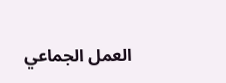العمل الجماعي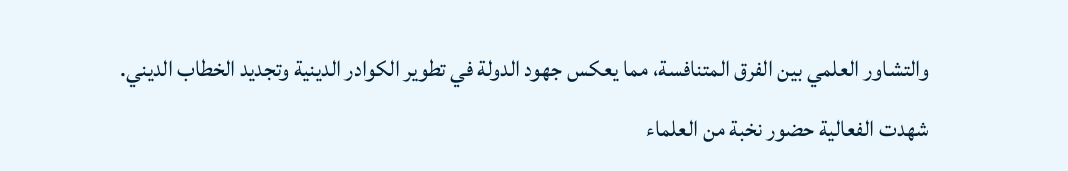والتشاور العلمي بين الفرق المتنافسة، مما يعكس جهود الدولة في تطوير الكوادر الدينية وتجديد الخطاب الديني.
شهدت الفعالية حضور نخبة من العلماء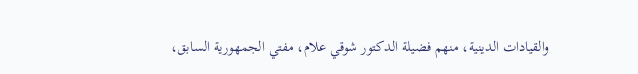والقيادات الدينية، منهم فضيلة الدكتور شوقي علام، مفتي الجمهورية السابق،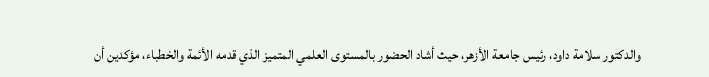والدكتور سلامة داود، رئيس جامعة الأزهر، حيث أشاد الحضور بالمستوى العلمي المتميز الذي قدمه الأئمة والخطباء، مؤكدين أن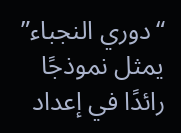“دوري النجباء” يمثل نموذجًا رائدًا في إعداد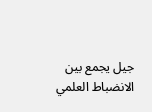جيل يجمع بين الانضباط العلمي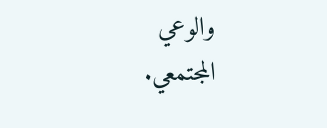والوعي المجتمعي.